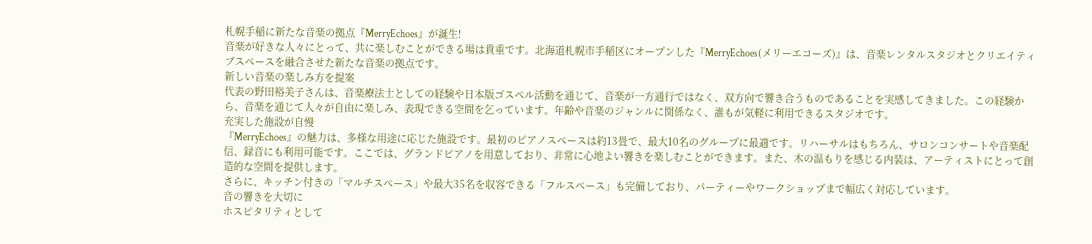札幌手稲に新たな音楽の拠点『MerryEchoes』が誕生!
音楽が好きな人々にとって、共に楽しむことができる場は貴重です。北海道札幌市手稲区にオープンした『MerryEchoes(メリーエコーズ)』は、音楽レンタルスタジオとクリエイティブスペースを融合させた新たな音楽の拠点です。
新しい音楽の楽しみ方を提案
代表の野田裕美子さんは、音楽療法士としての経験や日本版ゴスペル活動を通じて、音楽が一方通行ではなく、双方向で響き合うものであることを実感してきました。この経験から、音楽を通じて人々が自由に楽しみ、表現できる空間を乞っています。年齢や音楽のジャンルに関係なく、誰もが気軽に利用できるスタジオです。
充実した施設が自慢
『MerryEchoes』の魅力は、多様な用途に応じた施設です。最初のピアノスペースは約13畳で、最大10名のグループに最適です。リハーサルはもちろん、サロンコンサートや音楽配信、録音にも利用可能です。ここでは、グランドピアノを用意しており、非常に心地よい響きを楽しむことができます。また、木の温もりを感じる内装は、アーティストにとって創造的な空間を提供します。
さらに、キッチン付きの「マルチスペース」や最大35名を収容できる「フルスペース」も完備しており、パーティーやワークショップまで幅広く対応しています。
音の響きを大切に
ホスピタリティとして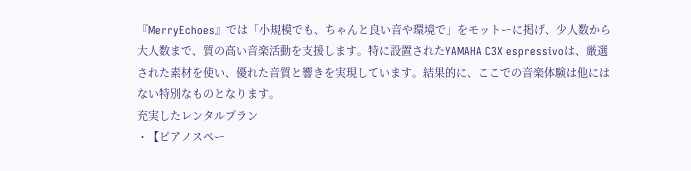『MerryEchoes』では「小規模でも、ちゃんと良い音や環境で」をモットーに掲げ、少人数から大人数まで、質の高い音楽活動を支援します。特に設置されたYAMAHA C3X espressivoは、厳選された素材を使い、優れた音質と響きを実現しています。結果的に、ここでの音楽体験は他にはない特別なものとなります。
充実したレンタルプラン
・【ピアノスペー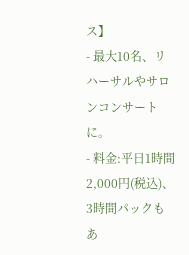ス】
- 最大10名、リハーサルやサロンコンサートに。
- 料金:平日1時間2,000円(税込)、3時間パックもあ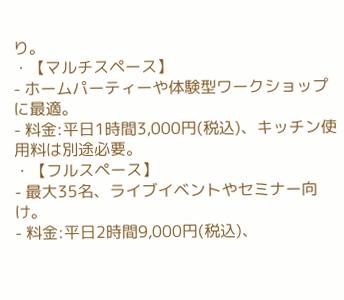り。
・【マルチスペース】
- ホームパーティーや体験型ワークショップに最適。
- 料金:平日1時間3,000円(税込)、キッチン使用料は別途必要。
・【フルスペース】
- 最大35名、ライブイベントやセミナー向け。
- 料金:平日2時間9,000円(税込)、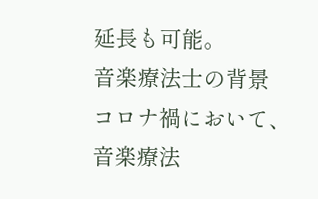延長も可能。
音楽療法士の背景
コロナ禍において、音楽療法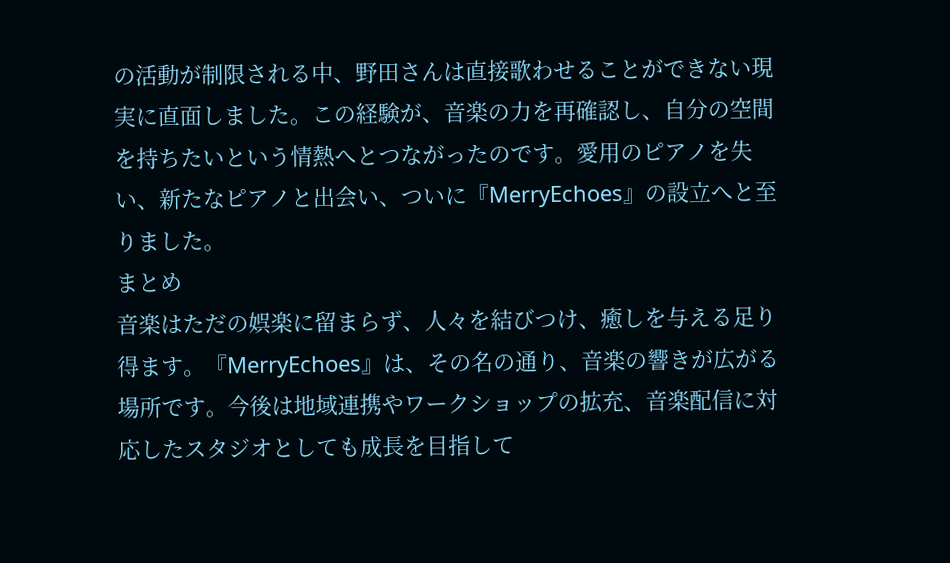の活動が制限される中、野田さんは直接歌わせることができない現実に直面しました。この経験が、音楽の力を再確認し、自分の空間を持ちたいという情熱へとつながったのです。愛用のピアノを失い、新たなピアノと出会い、ついに『MerryEchoes』の設立へと至りました。
まとめ
音楽はただの娯楽に留まらず、人々を結びつけ、癒しを与える足り得ます。『MerryEchoes』は、その名の通り、音楽の響きが広がる場所です。今後は地域連携やワークショップの拡充、音楽配信に対応したスタジオとしても成長を目指して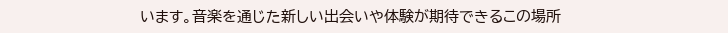います。音楽を通じた新しい出会いや体験が期待できるこの場所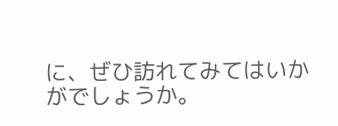に、ぜひ訪れてみてはいかがでしょうか。